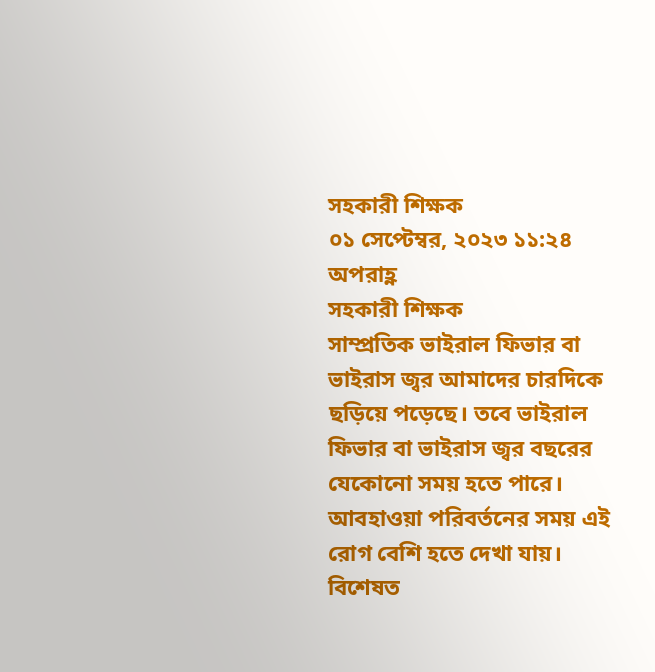সহকারী শিক্ষক
০১ সেপ্টেম্বর, ২০২৩ ১১:২৪ অপরাহ্ণ
সহকারী শিক্ষক
সাম্প্রতিক ভাইরাল ফিভার বা ভাইরাস জ্বর আমাদের চারদিকে ছড়িয়ে পড়েছে। তবে ভাইরাল ফিভার বা ভাইরাস জ্বর বছরের যেকোনো সময় হতে পারে। আবহাওয়া পরিবর্তনের সময় এই রোগ বেশি হতে দেখা যায়। বিশেষত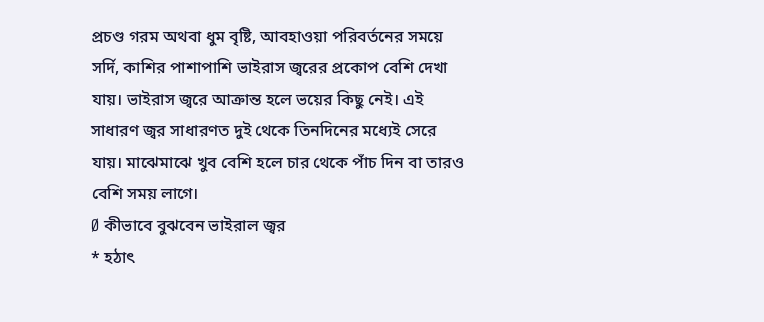প্রচণ্ড গরম অথবা ধুম বৃষ্টি, আবহাওয়া পরিবর্তনের সময়ে সর্দি, কাশির পাশাপাশি ভাইরাস জ্বরের প্রকোপ বেশি দেখা যায়। ভাইরাস জ্বরে আক্রান্ত হলে ভয়ের কিছু নেই। এই সাধারণ জ্বর সাধারণত দুই থেকে তিনদিনের মধ্যেই সেরে যায়। মাঝেমাঝে খুব বেশি হলে চার থেকে পাঁচ দিন বা তারও বেশি সময় লাগে।
Ø কীভাবে বুঝবেন ভাইরাল জ্বর
* হঠাৎ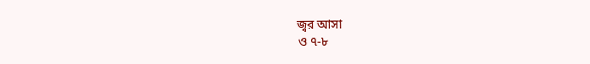জ্বর আসা
ও ৭-৮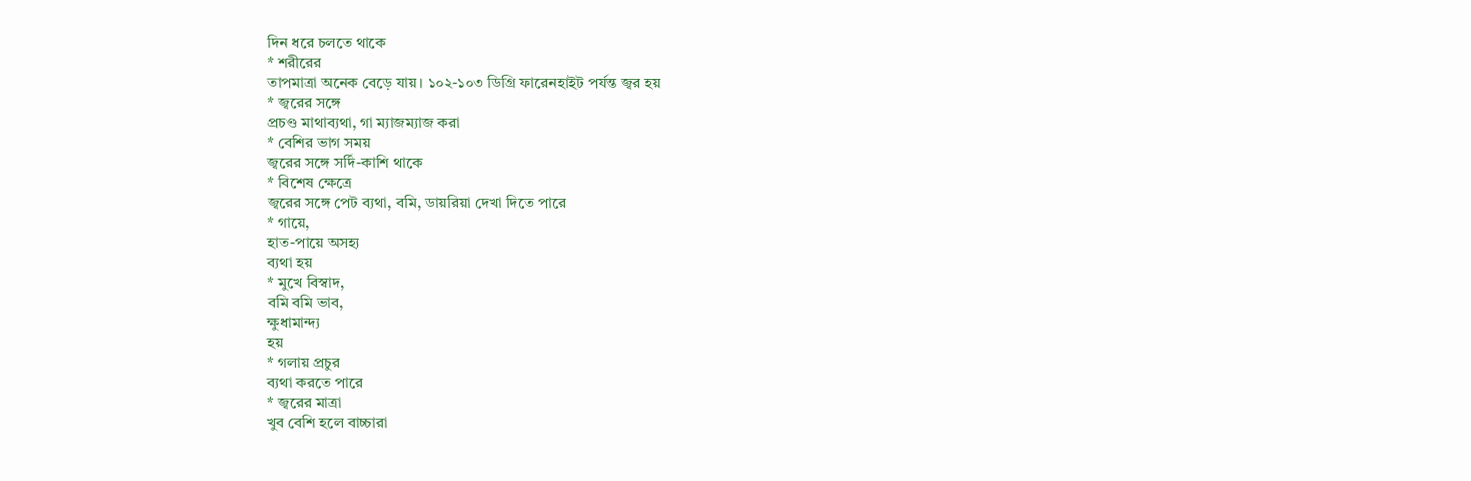দিন ধরে চলতে থাকে
* শরীরের
তাপমাত্রা অনেক বেড়ে যায়। ১০২-১০৩ ডিগ্রি ফারেনহাইট পর্যন্ত জ্বর হয়
* জ্বরের সঙ্গে
প্রচণ্ড মাথাব্যথা, গা ম্যাজম্যাজ করা
* বেশির ভাগ সময়
জ্বরের সঙ্গে সর্দি-কাশি থাকে
* বিশেষ ক্ষেত্রে
জ্বরের সঙ্গে পেট ব্যথা, বমি, ডায়রিয়া দেখা দিতে পারে
* গায়ে,
হাত-পায়ে অসহ্য
ব্যথা হয়
* মুখে বিস্বাদ,
বমি বমি ভাব,
ক্ষুধামান্দ্য
হয়
* গলায় প্রচুর
ব্যথা করতে পারে
* জ্বরের মাত্রা
খুব বেশি হলে বাচ্চারা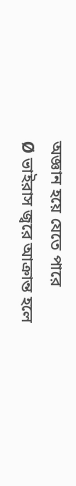অজ্ঞান হয়ে যেতে পারে
Ø ভাইরাস জ্বরে আক্রান্ত হলে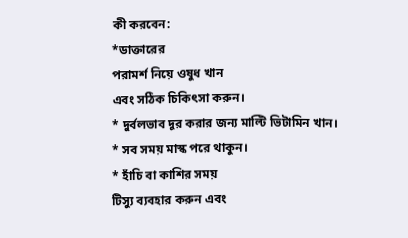কী করবেন:
*ডাক্তারের
পরামর্শ নিয়ে ওষুধ খান
এবং সঠিক চিকিৎসা করুন।
* দুর্বলভাব দূর করার জন্য মাল্টি ভিটামিন খান।
* সব সময় মাস্ক পরে থাকুন।
* হাঁচি বা কাশির সময়
টিস্যু ব্যবহার করুন এবং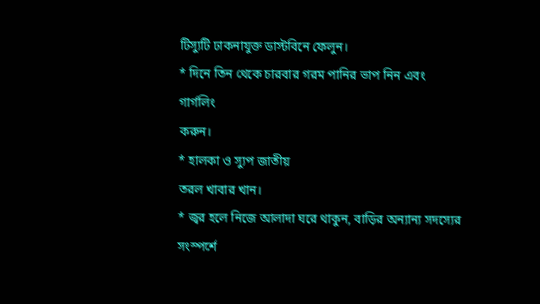টিস্যুটি ঢাকনাযুক্ত ডাস্টবিনে ফেলুন।
* দিনে তিন থেকে চারবার গরম পানির ভাপ নিন এবং গার্গলিং
করুন।
* হালকা ও স্যুপ জাতীয়
তরল খাবার খান।
* জ্বর হলে নিজে আলাদা ঘরে থাকুন, বাড়ির অন্যান্য সদস্যের সংস্পর্শে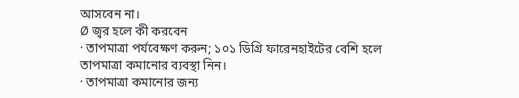আসবেন না।
Ø জ্বর হলে কী করবেন
· তাপমাত্রা পর্যবেক্ষণ করুন; ১০১ ডিগ্রি ফারেনহাইটের বেশি হলে তাপমাত্রা কমানোর ব্যবস্থা নিন।
· তাপমাত্রা কমানোর জন্য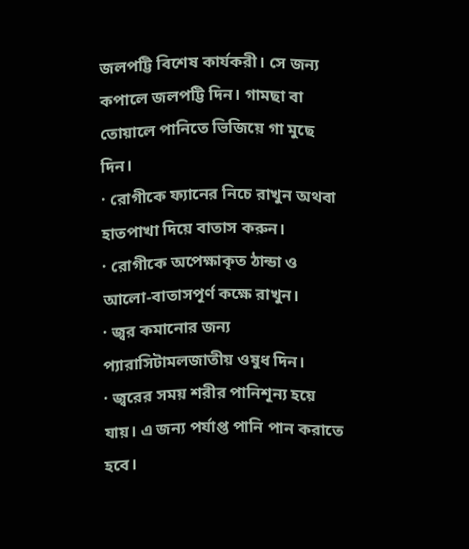জলপট্টি বিশেষ কার্যকরী। সে জন্য কপালে জলপট্টি দিন। গামছা বা তোয়ালে পানিতে ভিজিয়ে গা মুছে দিন।
· রোগীকে ফ্যানের নিচে রাখুন অথবা হাতপাখা দিয়ে বাতাস করুন।
· রোগীকে অপেক্ষাকৃত ঠান্ডা ও আলো-বাতাসপূর্ণ কক্ষে রাখুন।
· জ্বর কমানোর জন্য প্যারাসিটামলজাতীয় ওষুধ দিন।
· জ্বরের সময় শরীর পানিশূন্য হয়ে যায়। এ জন্য পর্যাপ্ত পানি পান করাতে হবে।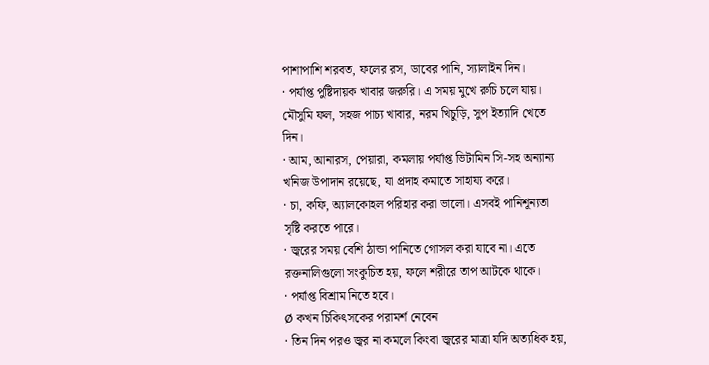পাশাপাশি শরবত, ফলের রস, ডাবের পানি, স্যালাইন দিন।
· পর্যাপ্ত পুষ্টিদায়ক খাবার জরুরি। এ সময় মুখে রুচি চলে যায়। মৌসুমি ফল, সহজ পাচ্য খাবার, নরম খিচুড়ি, সুপ ইত্যাদি খেতে দিন।
· আম, আনারস, পেয়ারা, কমলায় পর্যাপ্ত ভিটামিন সি-সহ অন্যান্য খনিজ উপাদান রয়েছে, যা প্রদাহ কমাতে সাহায্য করে।
· চা, কফি, অ্যালকোহল পরিহার করা ভালো। এসবই পানিশূন্যতা সৃষ্টি করতে পারে।
· জ্বরের সময় বেশি ঠান্ডা পানিতে গোসল করা যাবে না। এতে রক্তনালিগুলো সংকুচিত হয়, ফলে শরীরে তাপ আটকে থাকে।
· পর্যাপ্ত বিশ্রাম নিতে হবে।
Ø কখন চিকিৎসকের পরামর্শ নেবেন
· তিন দিন পরও জ্বর না কমলে কিংবা জ্বরের মাত্রা যদি অত্যধিক হয়,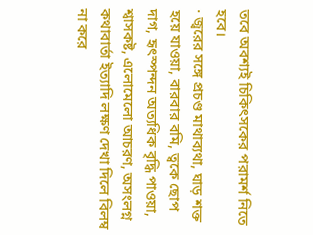তবে অবশ্যই চিকিৎসকের পরামর্শ নিতে হবে।
· জ্বরের সঙ্গে প্রচণ্ড মাথাব্যথা, ঘাড় শক্ত হয়ে যাওয়া, বারবার বমি, ত্বকে ছোপ দাগ, হৃৎস্পন্দন অত্যধিক বৃদ্ধি পাওয়া, শ্বাসকষ্ট, এলোমেলো আচরণ, অসংলগ্ন কথাবার্তা ইত্যাদি লক্ষণ দেখা দিলে বিলম্ব না করে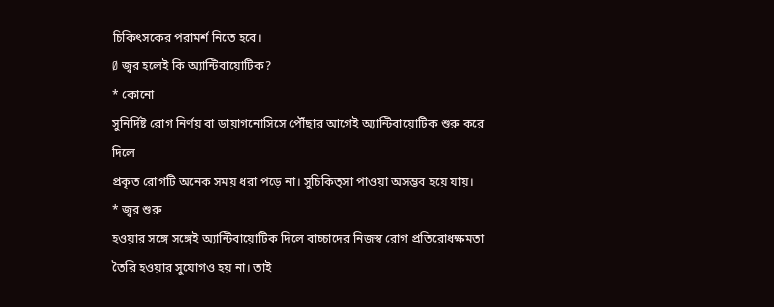চিকিৎসকের পরামর্শ নিতে হবে।
Ø জ্বর হলেই কি অ্যান্টিবায়োটিক?
* কোনো
সুনির্দিষ্ট রোগ নির্ণয় বা ডায়াগনোসিসে পৌঁছার আগেই অ্যান্টিবায়োটিক শুরু করে দিলে
প্রকৃত রোগটি অনেক সময় ধরা পড়ে না। সুচিকিত্সা পাওয়া অসম্ভব হয়ে যায়।
* জ্বর শুরু
হওয়ার সঙ্গে সঙ্গেই অ্যান্টিবায়োটিক দিলে বাচ্চাদের নিজস্ব রোগ প্রতিরোধক্ষমতা
তৈরি হওয়ার সুযোগও হয় না। তাই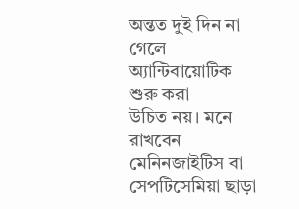অন্তত দুই দিন না গেলে অ্যান্টিবায়োটিক শুরু করা
উচিত নয়। মনে রাখবেন মেনিনজাইটিস বা সেপটিসেমিয়া ছাড়া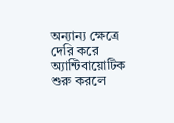অন্যান্য ক্ষেত্রে দেরি করে
অ্যান্টিবায়োটিক শুরু করলে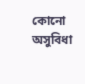কোনো অসুবিধা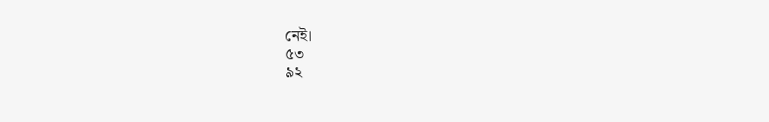নেই।
৫৩
৯২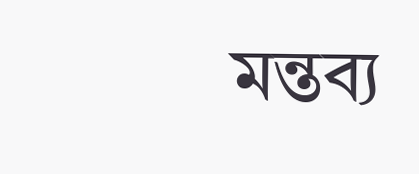মন্তব্য